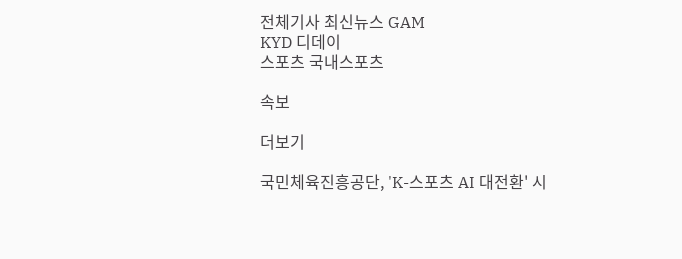전체기사 최신뉴스 GAM
KYD 디데이
스포츠 국내스포츠

속보

더보기

국민체육진흥공단, 'K-스포츠 AI 대전환' 시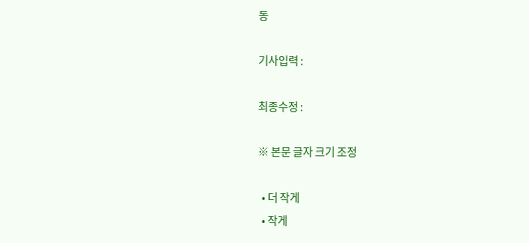동

기사입력 :

최종수정 :

※ 본문 글자 크기 조정

  • 더 작게
  • 작게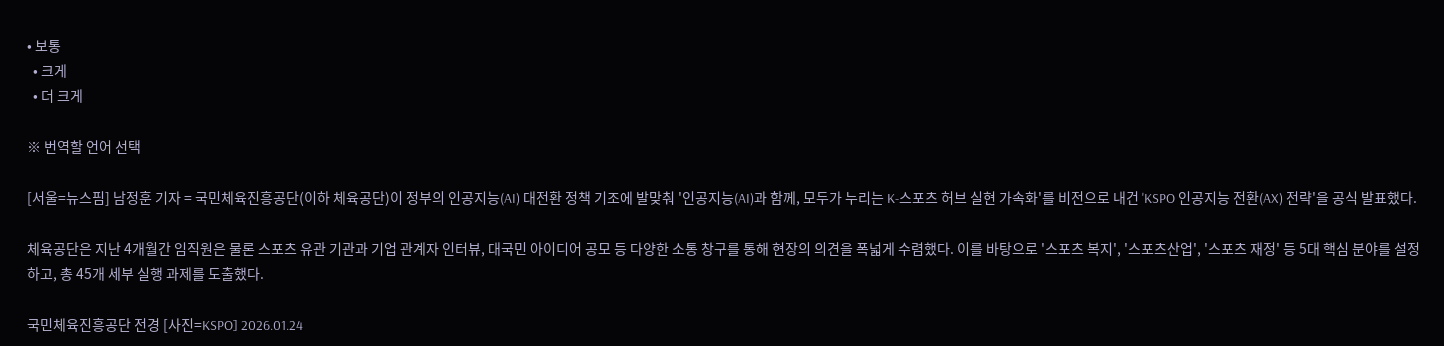• 보통
  • 크게
  • 더 크게

※ 번역할 언어 선택

[서울=뉴스핌] 남정훈 기자 = 국민체육진흥공단(이하 체육공단)이 정부의 인공지능(AI) 대전환 정책 기조에 발맞춰 '인공지능(AI)과 함께, 모두가 누리는 K-스포츠 허브 실현 가속화'를 비전으로 내건 'KSPO 인공지능 전환(AX) 전략'을 공식 발표했다.

체육공단은 지난 4개월간 임직원은 물론 스포츠 유관 기관과 기업 관계자 인터뷰, 대국민 아이디어 공모 등 다양한 소통 창구를 통해 현장의 의견을 폭넓게 수렴했다. 이를 바탕으로 '스포츠 복지', '스포츠산업', '스포츠 재정' 등 5대 핵심 분야를 설정하고, 총 45개 세부 실행 과제를 도출했다.

국민체육진흥공단 전경 [사진=KSPO] 2026.01.24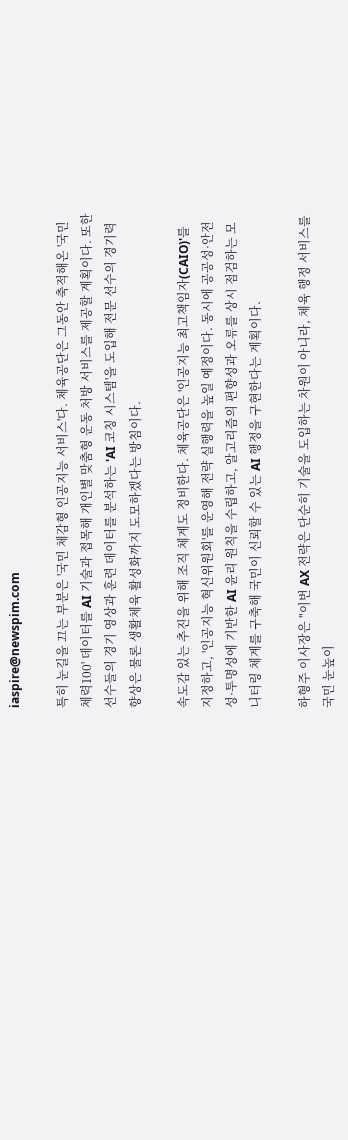iaspire@newspim.com

특히 눈길을 끄는 부분은 '국민 체감형 인공지능 서비스'다. 체육공단은 그동안 축적해온 '국민체력100' 데이터를 AI 기술과 접목해 개인별 맞춤형 운동 처방 서비스를 제공할 계획이다. 또한 선수들의 경기 영상과 훈련 데이터를 분석하는 'AI 코칭 시스템'을 도입해 전문 선수의 경기력 향상은 물론 생활체육 활성화까지 도모하겠다는 방침이다.

속도감 있는 추진을 위해 조직 체계도 정비한다. 체육공단은 '인공지능 최고책임자(CAIO)'를 지정하고, '인공지능 혁신위원회'를 운영해 전략 실행력을 높일 예정이다. 동시에 공공성·안전성·투명성에 기반한 AI 윤리 원칙을 수립하고, 알고리즘의 편향성과 오류를 상시 점검하는 모니터링 체계를 구축해 국민이 신뢰할 수 있는 AI 행정을 구현한다는 계획이다.

하형주 이사장은 "이번 AX 전략은 단순히 기술을 도입하는 차원이 아니라, 체육 행정 서비스를 국민 눈높이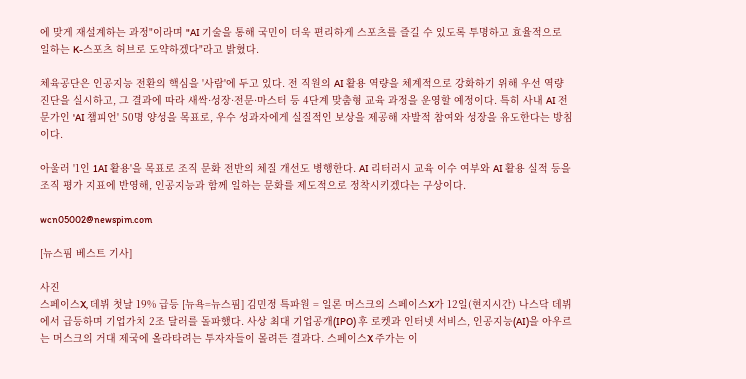에 맞게 재설계하는 과정"이라며 "AI 기술을 통해 국민이 더욱 편리하게 스포츠를 즐길 수 있도록 투명하고 효율적으로 일하는 K-스포츠 허브로 도약하겠다"라고 밝혔다.

체육공단은 인공지능 전환의 핵심을 '사람'에 두고 있다. 전 직원의 AI 활용 역량을 체계적으로 강화하기 위해 우선 역량 진단을 실시하고, 그 결과에 따라 새싹·성장·전문·마스터 등 4단계 맞춤형 교육 과정을 운영할 예정이다. 특히 사내 AI 전문가인 'AI 챔피언' 50명 양성을 목표로, 우수 성과자에게 실질적인 보상을 제공해 자발적 참여와 성장을 유도한다는 방침이다.

아울러 '1인 1AI 활용'을 목표로 조직 문화 전반의 체질 개선도 병행한다. AI 리터러시 교육 이수 여부와 AI 활용 실적 등을 조직 평가 지표에 반영해, 인공지능과 함께 일하는 문화를 제도적으로 정착시키겠다는 구상이다.

wcn05002@newspim.com

[뉴스핌 베스트 기사]

사진
스페이스X, 데뷔 첫날 19% 급등 [뉴욕=뉴스핌] 김민정 특파원 = 일론 머스크의 스페이스X가 12일(현지시간) 나스닥 데뷔에서 급등하며 기업가치 2조 달러를 돌파했다. 사상 최대 기업공개(IPO) 후 로켓과 인터넷 서비스, 인공지능(AI)을 아우르는 머스크의 거대 제국에 올라타려는 투자자들이 몰려든 결과다. 스페이스X 주가는 이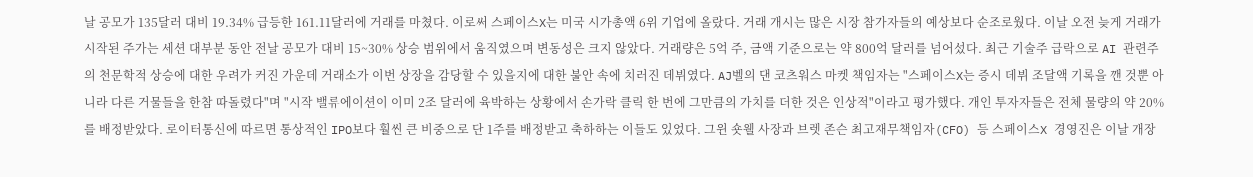날 공모가 135달러 대비 19.34% 급등한 161.11달러에 거래를 마쳤다. 이로써 스페이스X는 미국 시가총액 6위 기업에 올랐다. 거래 개시는 많은 시장 참가자들의 예상보다 순조로웠다. 이날 오전 늦게 거래가 시작된 주가는 세션 대부분 동안 전날 공모가 대비 15~30% 상승 범위에서 움직였으며 변동성은 크지 않았다. 거래량은 5억 주, 금액 기준으로는 약 800억 달러를 넘어섰다. 최근 기술주 급락으로 AI 관련주의 천문학적 상승에 대한 우려가 커진 가운데 거래소가 이번 상장을 감당할 수 있을지에 대한 불안 속에 치러진 데뷔였다. AJ벨의 댄 코츠워스 마켓 책임자는 "스페이스X는 증시 데뷔 조달액 기록을 깬 것뿐 아니라 다른 거물들을 한참 따돌렸다"며 "시작 밸류에이션이 이미 2조 달러에 육박하는 상황에서 손가락 클릭 한 번에 그만큼의 가치를 더한 것은 인상적"이라고 평가했다. 개인 투자자들은 전체 물량의 약 20%를 배정받았다. 로이터통신에 따르면 통상적인 IPO보다 훨씬 큰 비중으로 단 1주를 배정받고 축하하는 이들도 있었다. 그윈 숏웰 사장과 브렛 존슨 최고재무책임자(CFO) 등 스페이스X 경영진은 이날 개장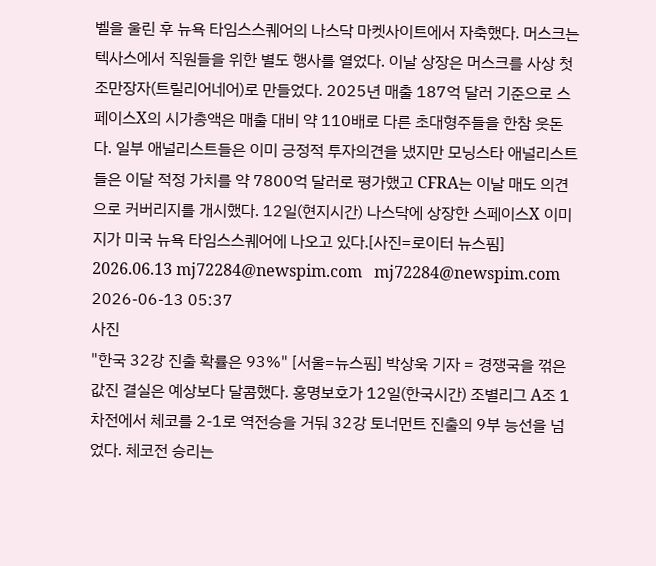벨을 울린 후 뉴욕 타임스스퀘어의 나스닥 마켓사이트에서 자축했다. 머스크는 텍사스에서 직원들을 위한 별도 행사를 열었다. 이날 상장은 머스크를 사상 첫 조만장자(트릴리어네어)로 만들었다. 2025년 매출 187억 달러 기준으로 스페이스X의 시가총액은 매출 대비 약 110배로 다른 초대형주들을 한참 웃돈다. 일부 애널리스트들은 이미 긍정적 투자의견을 냈지만 모닝스타 애널리스트들은 이달 적정 가치를 약 7800억 달러로 평가했고 CFRA는 이날 매도 의견으로 커버리지를 개시했다. 12일(현지시간) 나스닥에 상장한 스페이스X 이미지가 미국 뉴욕 타임스스퀘어에 나오고 있다.[사진=로이터 뉴스핌] 2026.06.13 mj72284@newspim.com   mj72284@newspim.com 2026-06-13 05:37
사진
"한국 32강 진출 확률은 93%" [서울=뉴스핌] 박상욱 기자 = 경쟁국을 꺾은 값진 결실은 예상보다 달콤했다. 홍명보호가 12일(한국시간) 조별리그 A조 1차전에서 체코를 2-1로 역전승을 거둬 32강 토너먼트 진출의 9부 능선을 넘었다. 체코전 승리는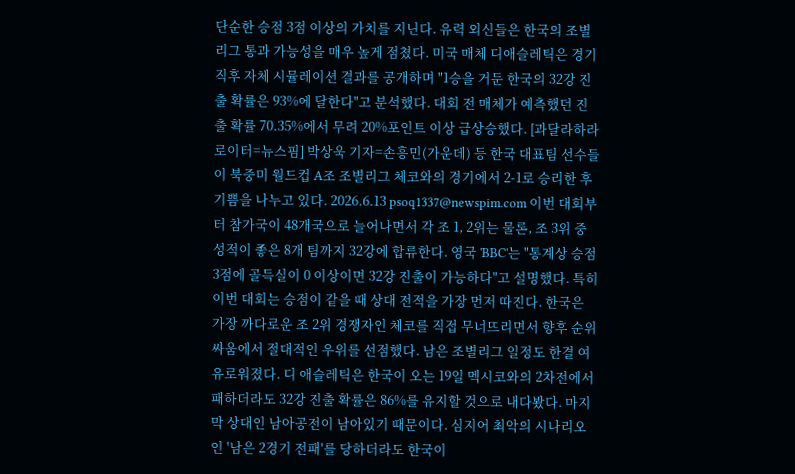단순한 승점 3점 이상의 가치를 지닌다. 유력 외신들은 한국의 조별리그 통과 가능성을 매우 높게 점쳤다. 미국 매체 디애슬레틱은 경기 직후 자체 시뮬레이션 결과를 공개하며 "1승을 거둔 한국의 32강 진출 확률은 93%에 달한다"고 분석했다. 대회 전 매체가 예측했던 진출 확률 70.35%에서 무려 20%포인트 이상 급상승했다. [과달라하라 로이터=뉴스핌] 박상욱 기자=손흥민(가운데) 등 한국 대표팀 선수들이 북중미 월드컵 A조 조별리그 체코와의 경기에서 2-1로 승리한 후 기쁨을 나누고 있다. 2026.6.13 psoq1337@newspim.com 이번 대회부터 참가국이 48개국으로 늘어나면서 각 조 1, 2위는 물론, 조 3위 중 성적이 좋은 8개 팀까지 32강에 합류한다. 영국 'BBC'는 "통계상 승점 3점에 골득실이 0 이상이면 32강 진출이 가능하다"고 설명했다. 특히 이번 대회는 승점이 같을 때 상대 전적을 가장 먼저 따진다. 한국은 가장 까다로운 조 2위 경쟁자인 체코를 직접 무너뜨리면서 향후 순위 싸움에서 절대적인 우위를 선점했다. 남은 조별리그 일정도 한결 여유로워졌다. 디 애슬레틱은 한국이 오는 19일 멕시코와의 2차전에서 패하더라도 32강 진출 확률은 86%를 유지할 것으로 내다봤다. 마지막 상대인 남아공전이 남아있기 때문이다. 심지어 최악의 시나리오인 '남은 2경기 전패'를 당하더라도 한국이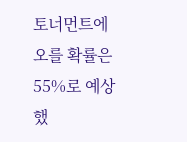토너먼트에 오를 확률은 55%로 예상했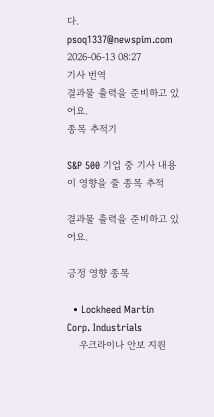다. psoq1337@newspim.com 2026-06-13 08:27
기사 번역
결과물 출력을 준비하고 있어요.
종목 추적기

S&P 500 기업 중 기사 내용이 영향을 줄 종목 추적

결과물 출력을 준비하고 있어요.

긍정 영향 종목

  • Lockheed Martin Corp. Industrials
    우크라이나 안보 지원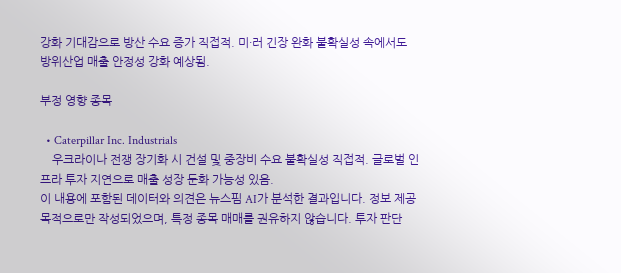강화 기대감으로 방산 수요 증가 직접적. 미·러 긴장 완화 불확실성 속에서도 방위산업 매출 안정성 강화 예상됨.

부정 영향 종목

  • Caterpillar Inc. Industrials
    우크라이나 전쟁 장기화 시 건설 및 중장비 수요 불확실성 직접적. 글로벌 인프라 투자 지연으로 매출 성장 둔화 가능성 있음.
이 내용에 포함된 데이터와 의견은 뉴스핌 AI가 분석한 결과입니다. 정보 제공 목적으로만 작성되었으며, 특정 종목 매매를 권유하지 않습니다. 투자 판단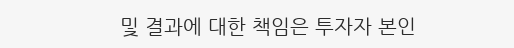및 결과에 대한 책임은 투자자 본인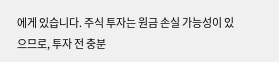에게 있습니다. 주식 투자는 원금 손실 가능성이 있으므로, 투자 전 충분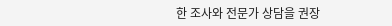한 조사와 전문가 상담을 권장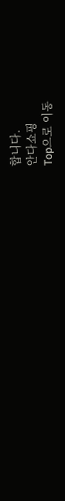합니다.
안다쇼핑
Top으로 이동